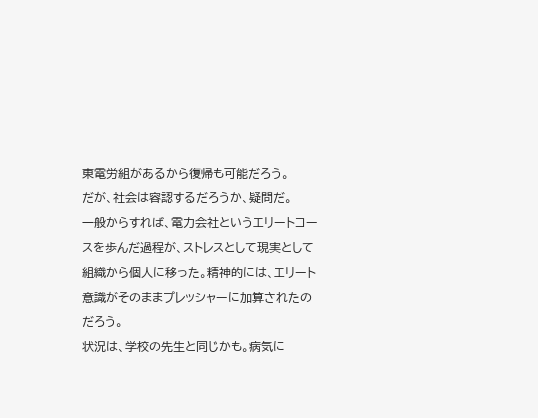東電労組があるから復帰も可能だろう。
だが、社会は容認するだろうか、疑問だ。
一般からすれば、電力会社というエリートコースを歩んだ過程が、ストレスとして現実として組織から個人に移った。精神的には、エリート意識がそのままプレッシャーに加算されたのだろう。
状況は、学校の先生と同じかも。病気に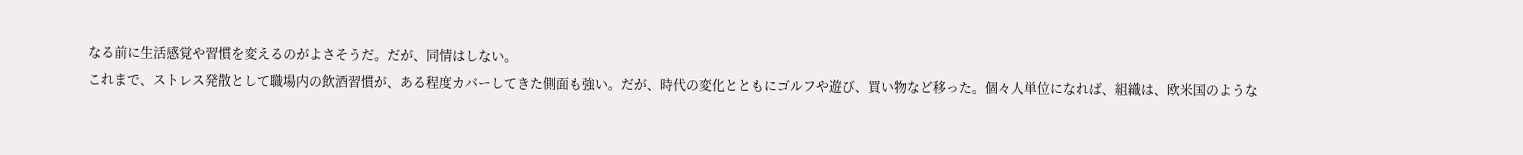なる前に生活感覚や習慣を変えるのがよさそうだ。だが、同情はしない。
これまで、ストレス発散として職場内の飲酒習慣が、ある程度カバーしてきた側面も強い。だが、時代の変化とともにゴルフや遊び、買い物など移った。個々人単位になれば、組織は、欧米国のような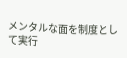メンタルな面を制度として実行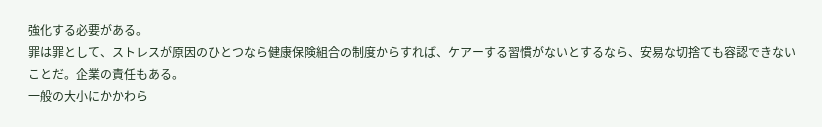強化する必要がある。
罪は罪として、ストレスが原因のひとつなら健康保険組合の制度からすれば、ケアーする習慣がないとするなら、安易な切捨ても容認できないことだ。企業の責任もある。
一般の大小にかかわら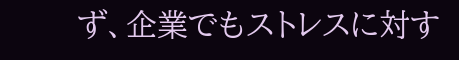ず、企業でもストレスに対す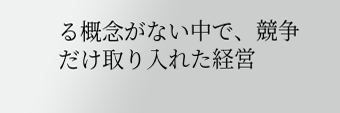る概念がない中で、競争だけ取り入れた経営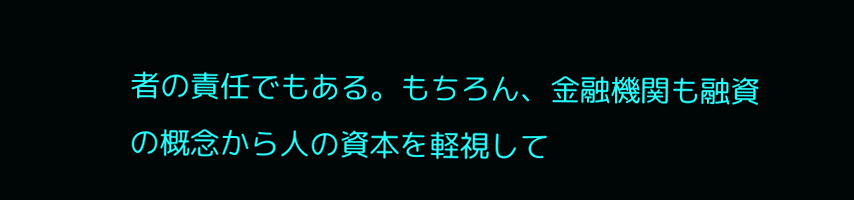者の責任でもある。もちろん、金融機関も融資の概念から人の資本を軽視して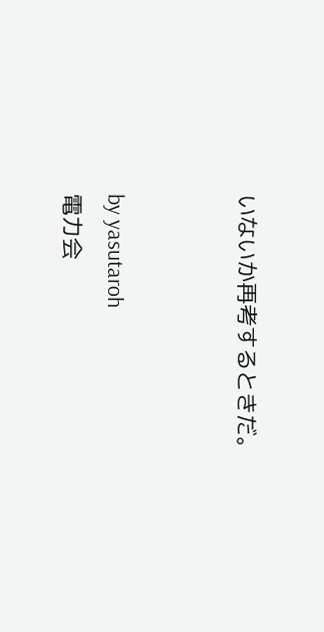いないか再考するときだ。


by yasutaroh
電力会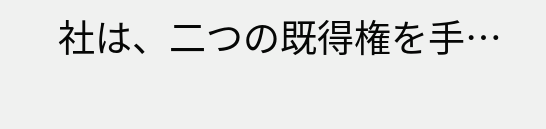社は、二つの既得権を手…